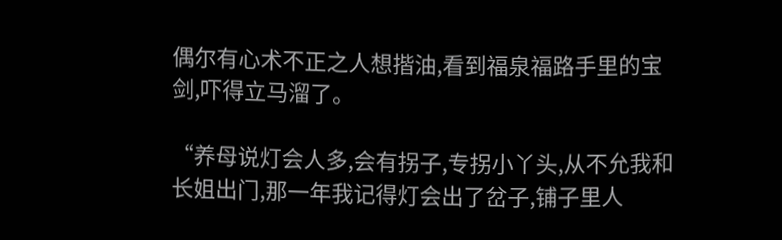偶尔有心术不正之人想揩油,看到福泉福路手里的宝剑,吓得立马溜了。

“养母说灯会人多,会有拐子,专拐小丫头,从不允我和长姐出门,那一年我记得灯会出了岔子,铺子里人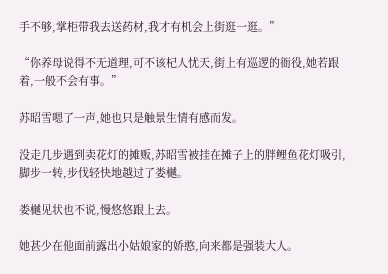手不够,掌柜带我去送药材,我才有机会上街逛一逛。”

“你养母说得不无道理,可不该杞人忧天,街上有巡逻的衙役,她若跟着,一般不会有事。”

苏昭雪嗯了一声,她也只是触景生情有感而发。

没走几步遇到卖花灯的摊贩,苏昭雪被挂在摊子上的胖鲤鱼花灯吸引,脚步一转,步伐轻快地越过了娄樾。

娄樾见状也不说,慢悠悠跟上去。

她甚少在他面前露出小姑娘家的娇憨,向来都是强装大人。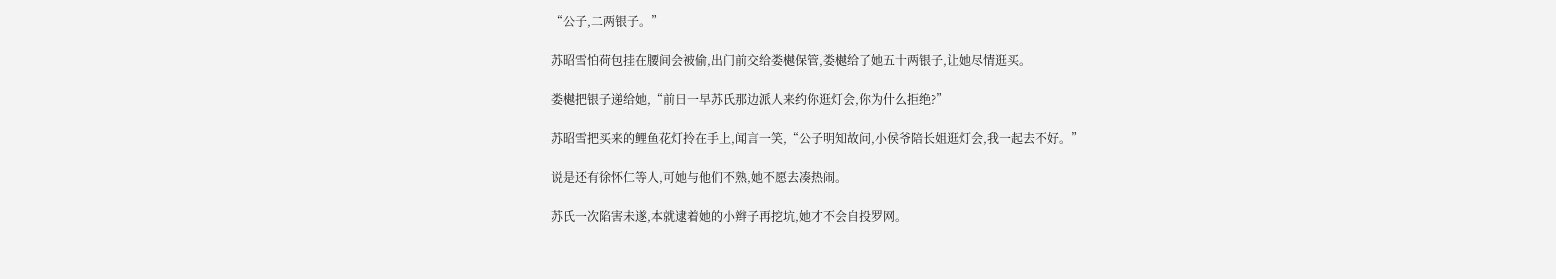“公子,二两银子。”

苏昭雪怕荷包挂在腰间会被偷,出门前交给娄樾保管,娄樾给了她五十两银子,让她尽情逛买。

娄樾把银子递给她,“前日一早苏氏那边派人来约你逛灯会,你为什么拒绝?”

苏昭雪把买来的鲤鱼花灯拎在手上,闻言一笑,“公子明知故问,小侯爷陪长姐逛灯会,我一起去不好。”

说是还有徐怀仁等人,可她与他们不熟,她不愿去凑热闹。

苏氏一次陷害未遂,本就逮着她的小辫子再挖坑,她才不会自投罗网。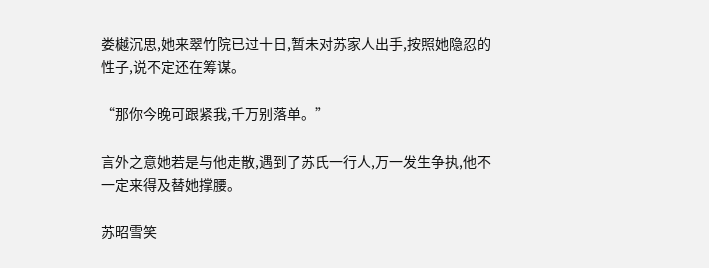娄樾沉思,她来翠竹院已过十日,暂未对苏家人出手,按照她隐忍的性子,说不定还在筹谋。

“那你今晚可跟紧我,千万别落单。”

言外之意她若是与他走散,遇到了苏氏一行人,万一发生争执,他不一定来得及替她撑腰。

苏昭雪笑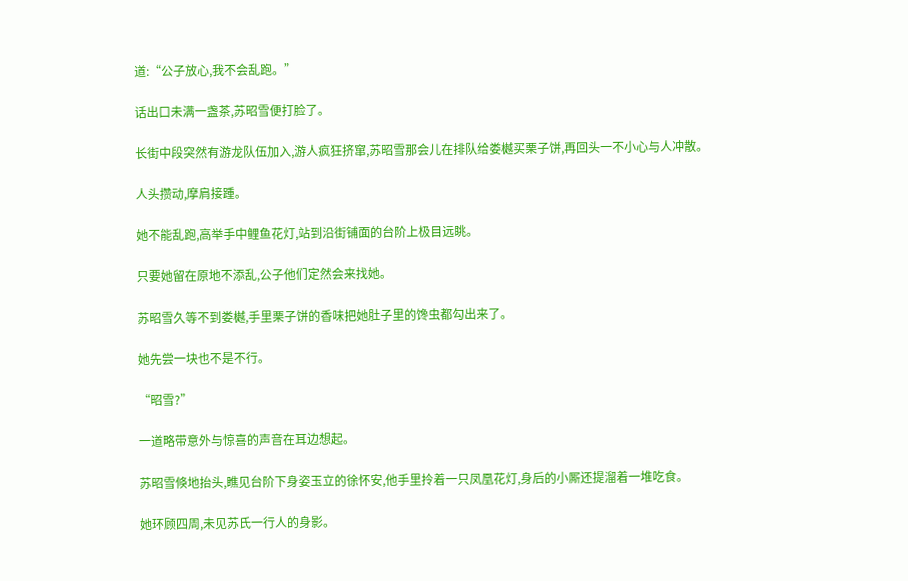道:“公子放心,我不会乱跑。”

话出口未满一盏茶,苏昭雪便打脸了。

长街中段突然有游龙队伍加入,游人疯狂挤窜,苏昭雪那会儿在排队给娄樾买栗子饼,再回头一不小心与人冲散。

人头攒动,摩肩接踵。

她不能乱跑,高举手中鲤鱼花灯,站到沿街铺面的台阶上极目远眺。

只要她留在原地不添乱,公子他们定然会来找她。

苏昭雪久等不到娄樾,手里栗子饼的香味把她肚子里的馋虫都勾出来了。

她先尝一块也不是不行。

“昭雪?”

一道略带意外与惊喜的声音在耳边想起。

苏昭雪倏地抬头,瞧见台阶下身姿玉立的徐怀安,他手里拎着一只凤凰花灯,身后的小厮还提溜着一堆吃食。

她环顾四周,未见苏氏一行人的身影。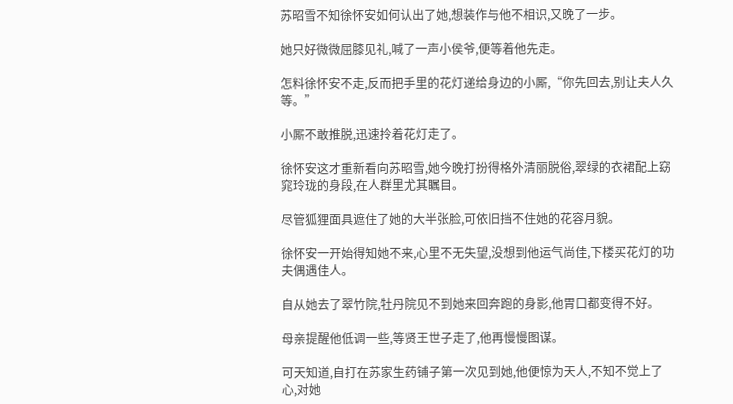苏昭雪不知徐怀安如何认出了她,想装作与他不相识,又晚了一步。

她只好微微屈膝见礼,喊了一声小侯爷,便等着他先走。

怎料徐怀安不走,反而把手里的花灯递给身边的小厮,“你先回去,别让夫人久等。”

小厮不敢推脱,迅速拎着花灯走了。

徐怀安这才重新看向苏昭雪,她今晚打扮得格外清丽脱俗,翠绿的衣裙配上窈窕玲珑的身段,在人群里尤其瞩目。

尽管狐狸面具遮住了她的大半张脸,可依旧挡不住她的花容月貌。

徐怀安一开始得知她不来,心里不无失望,没想到他运气尚佳,下楼买花灯的功夫偶遇佳人。

自从她去了翠竹院,牡丹院见不到她来回奔跑的身影,他胃口都变得不好。

母亲提醒他低调一些,等贤王世子走了,他再慢慢图谋。

可天知道,自打在苏家生药铺子第一次见到她,他便惊为天人,不知不觉上了心,对她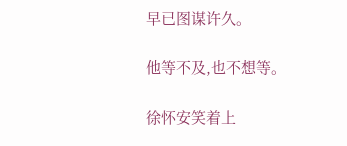早已图谋许久。

他等不及,也不想等。

徐怀安笑着上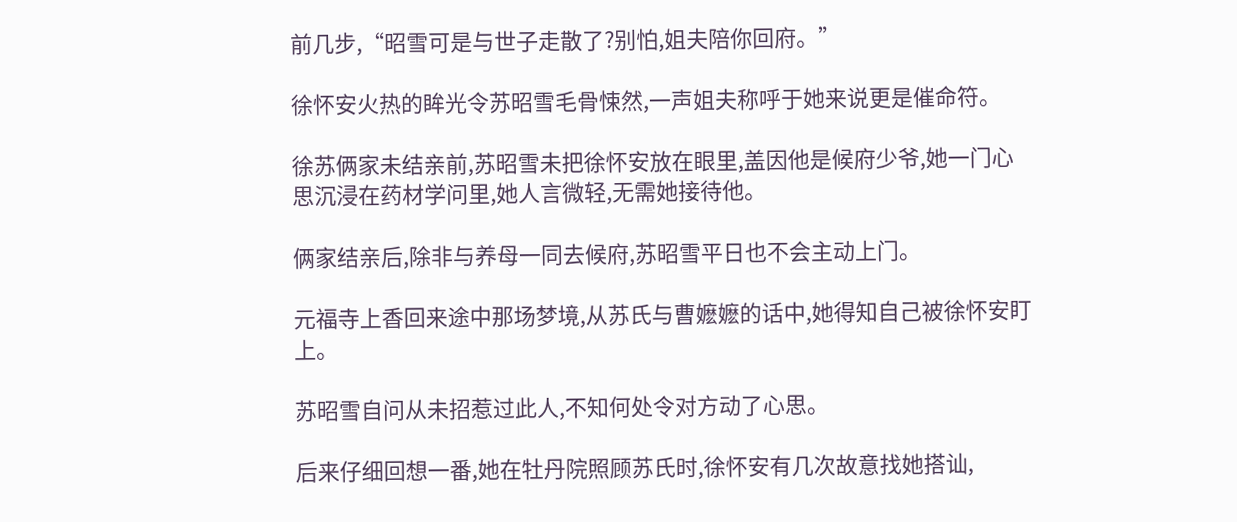前几步,“昭雪可是与世子走散了?别怕,姐夫陪你回府。”

徐怀安火热的眸光令苏昭雪毛骨悚然,一声姐夫称呼于她来说更是催命符。

徐苏俩家未结亲前,苏昭雪未把徐怀安放在眼里,盖因他是候府少爷,她一门心思沉浸在药材学问里,她人言微轻,无需她接待他。

俩家结亲后,除非与养母一同去候府,苏昭雪平日也不会主动上门。

元福寺上香回来途中那场梦境,从苏氏与曹嬷嬷的话中,她得知自己被徐怀安盯上。

苏昭雪自问从未招惹过此人,不知何处令对方动了心思。

后来仔细回想一番,她在牡丹院照顾苏氏时,徐怀安有几次故意找她搭讪,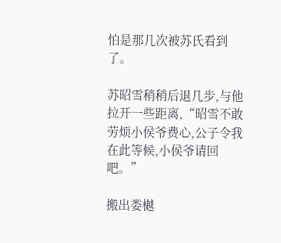怕是那几次被苏氏看到了。

苏昭雪稍稍后退几步,与他拉开一些距离,“昭雪不敢劳烦小侯爷费心,公子令我在此等候,小侯爷请回吧。”

搬出娄樾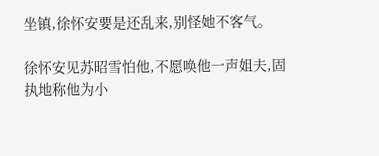坐镇,徐怀安要是还乱来,别怪她不客气。

徐怀安见苏昭雪怕他,不愿唤他一声姐夫,固执地称他为小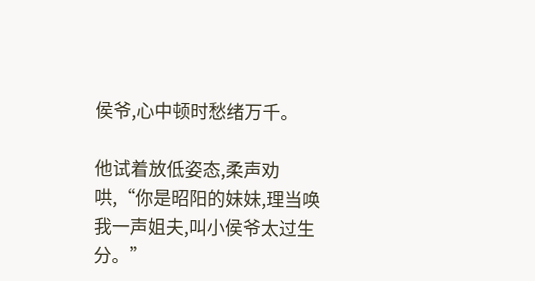侯爷,心中顿时愁绪万千。

他试着放低姿态,柔声劝哄,“你是昭阳的妹妹,理当唤我一声姐夫,叫小侯爷太过生分。”